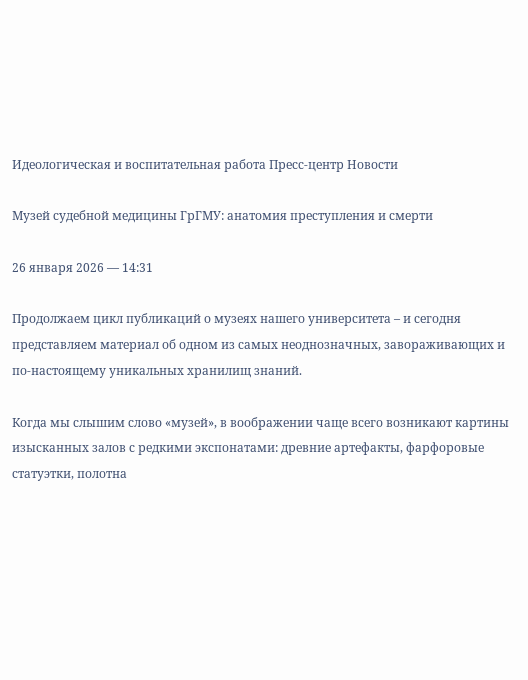Идеологическая и воспитательная работа Пресс-центр Новости

Музей судебной медицины ГрГМУ: анатомия преступления и смерти

26 января 2026 — 14:31

Продолжаем цикл публикаций о музеях нашего университета – и сегодня представляем материал об одном из самых неоднозначных, завораживающих и по‑настоящему уникальных хранилищ знаний.

Когда мы слышим слово «музей», в воображении чаще всего возникают картины изысканных залов с редкими экспонатами: древние артефакты, фарфоровые статуэтки, полотна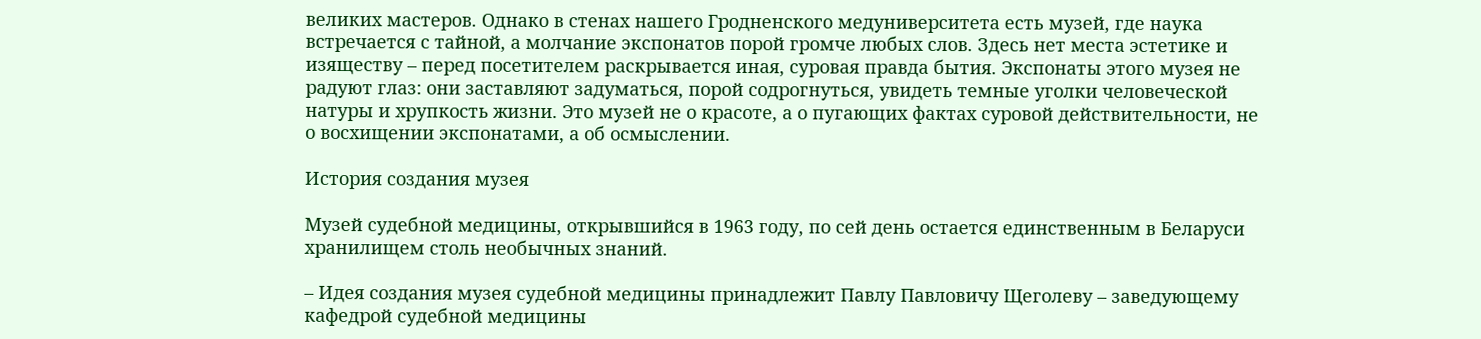великих мастеров. Однако в стенах нашего Гродненского медуниверситета есть музей, где наука встречается с тайной, а молчание экспонатов порой громче любых слов. Здесь нет места эстетике и изяществу – перед посетителем раскрывается иная, суровая правда бытия. Экспонаты этого музея не радуют глаз: они заставляют задуматься, порой содрогнуться, увидеть темные уголки человеческой натуры и хрупкость жизни. Это музей не о красоте, а о пугающих фактах суровой действительности, не о восхищении экспонатами, а об осмыслении.

История создания музея

Музей судебной медицины, открывшийся в 1963 году, по сей день остается единственным в Беларуси хранилищем столь необычных знаний.

– Идея создания музея судебной медицины принадлежит Павлу Павловичу Щеголеву – заведующему кафедрой судебной медицины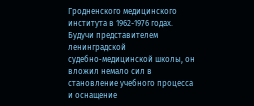Гродненского медицинского института в 1962-1976 годах. Будучи представителем ленинградской судебно‑медицинской школы, он вложил немало сил в становление учебного процесса и оснащение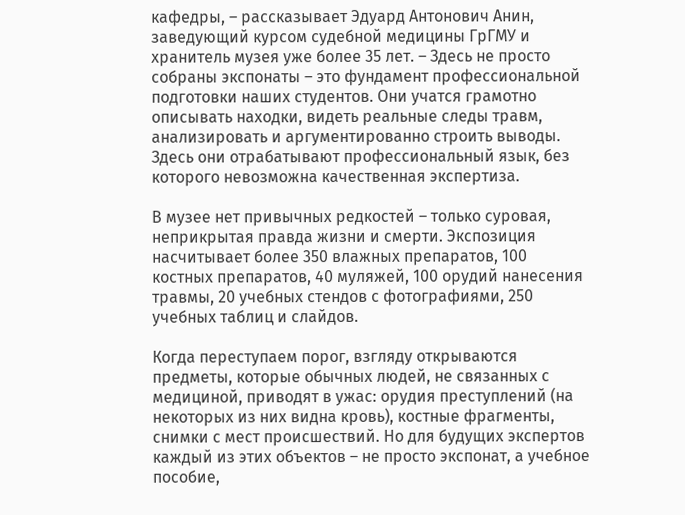кафедры, – рассказывает Эдуард Антонович Анин, заведующий курсом судебной медицины ГрГМУ и хранитель музея уже более 35 лет. – Здесь не просто собраны экспонаты – это фундамент профессиональной подготовки наших студентов. Они учатся грамотно описывать находки, видеть реальные следы травм, анализировать и аргументированно строить выводы. Здесь они отрабатывают профессиональный язык, без которого невозможна качественная экспертиза.

В музее нет привычных редкостей – только суровая, неприкрытая правда жизни и смерти. Экспозиция насчитывает более 350 влажных препаратов, 100 костных препаратов, 40 муляжей, 100 орудий нанесения травмы, 20 учебных стендов с фотографиями, 250 учебных таблиц и слайдов.

Когда переступаем порог, взгляду открываются предметы, которые обычных людей, не связанных с медициной, приводят в ужас: орудия преступлений (на некоторых из них видна кровь), костные фрагменты, снимки с мест происшествий. Но для будущих экспертов каждый из этих объектов – не просто экспонат, а учебное пособие,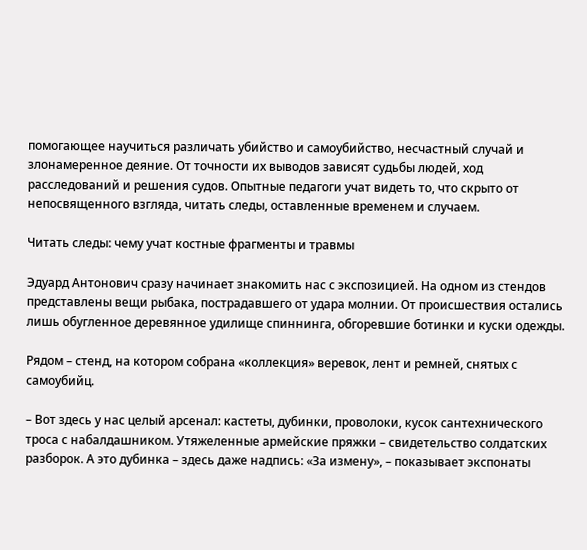помогающее научиться различать убийство и самоубийство, несчастный случай и злонамеренное деяние. От точности их выводов зависят судьбы людей, ход расследований и решения судов. Опытные педагоги учат видеть то, что скрыто от непосвященного взгляда, читать следы, оставленные временем и случаем.

Читать следы: чему учат костные фрагменты и травмы

Эдуард Антонович сразу начинает знакомить нас с экспозицией. На одном из стендов представлены вещи рыбака, пострадавшего от удара молнии. От происшествия остались лишь обугленное деревянное удилище спиннинга, обгоревшие ботинки и куски одежды.

Рядом – стенд, на котором собрана «коллекция» веревок, лент и ремней, снятых с самоубийц.

– Вот здесь у нас целый арсенал: кастеты, дубинки, проволоки, кусок сантехнического троса с набалдашником. Утяжеленные армейские пряжки – свидетельство солдатских разборок. А это дубинка – здесь даже надпись: «За измену», – показывает экспонаты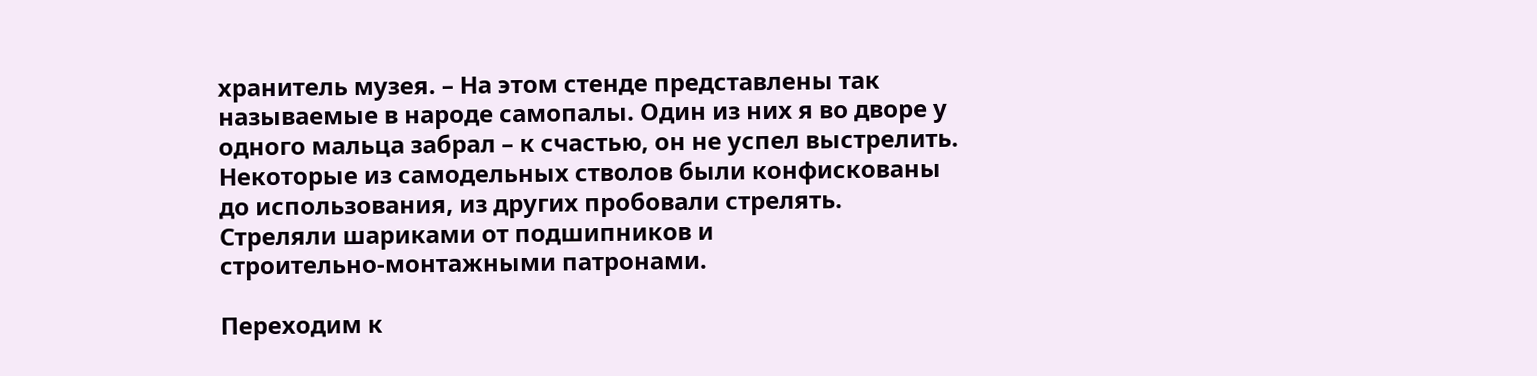хранитель музея. – На этом стенде представлены так называемые в народе самопалы. Один из них я во дворе у одного мальца забрал – к счастью, он не успел выстрелить. Некоторые из самодельных стволов были конфискованы до использования, из других пробовали стрелять. Стреляли шариками от подшипников и строительно‑монтажными патронами.

Переходим к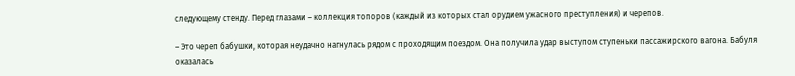следующему стенду. Перед глазами – коллекция топоров (каждый из которых стал орудием ужасного преступления) и черепов.

– Это череп бабушки, которая неудачно нагнулась рядом с проходящим поездом. Она получила удар выступом ступеньки пассажирского вагона. Бабуля оказалась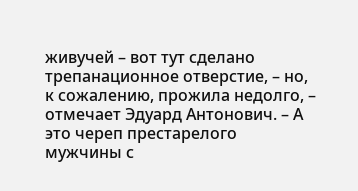живучей – вот тут сделано трепанационное отверстие, – но, к сожалению, прожила недолго, – отмечает Эдуард Антонович. – А это череп престарелого мужчины с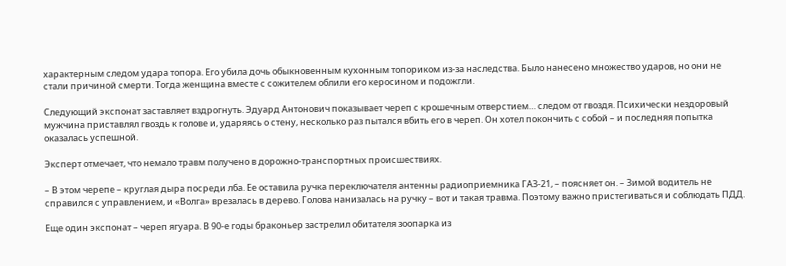характерным следом удара топора. Его убила дочь обыкновенным кухонным топориком из‑за наследства. Было нанесено множество ударов, но они не стали причиной смерти. Тогда женщина вместе с сожителем облили его керосином и подожгли.

Следующий экспонат заставляет вздрогнуть. Эдуард Антонович показывает череп с крошечным отверстием… следом от гвоздя. Психически нездоровый мужчина приставлял гвоздь к голове и, ударяясь о стену, несколько раз пытался вбить его в череп. Он хотел покончить с собой – и последняя попытка оказалась успешной.

Эксперт отмечает, что немало травм получено в дорожно‑транспортных происшествиях.

– В этом черепе – круглая дыра посреди лба. Ее оставила ручка переключателя антенны радиоприемника ГАЗ‑21, – поясняет он. – Зимой водитель не справился с управлением, и «Волга» врезалась в дерево. Голова нанизалась на ручку – вот и такая травма. Поэтому важно пристегиваться и соблюдать ПДД.

Еще один экспонат – череп ягуара. В 90‑е годы браконьер застрелил обитателя зоопарка из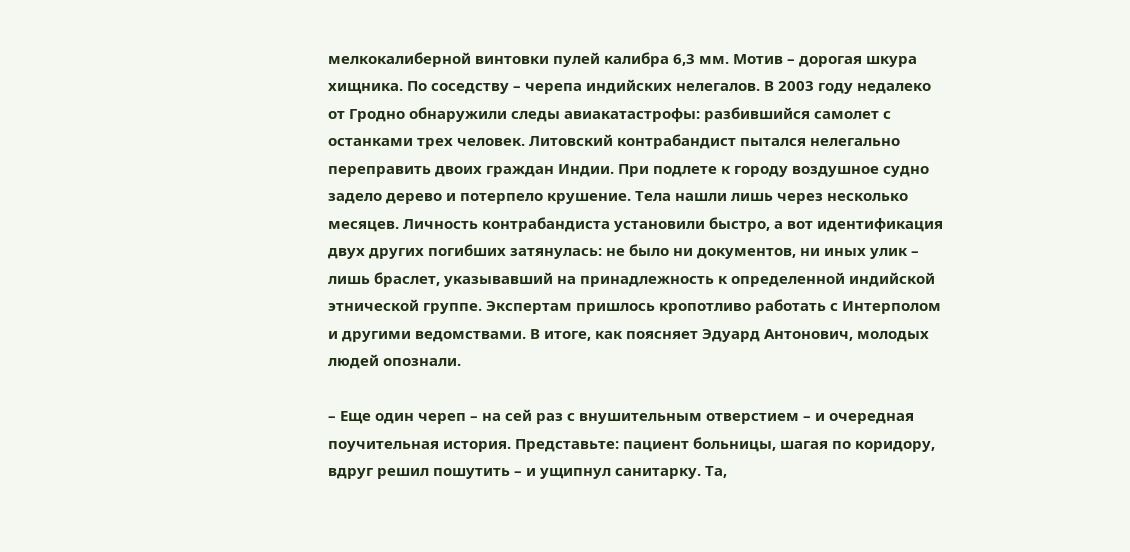мелкокалиберной винтовки пулей калибра 6,3 мм. Мотив – дорогая шкура хищника. По соседству – черепа индийских нелегалов. В 2003 году недалеко от Гродно обнаружили следы авиакатастрофы: разбившийся самолет с останками трех человек. Литовский контрабандист пытался нелегально переправить двоих граждан Индии. При подлете к городу воздушное судно задело дерево и потерпело крушение. Тела нашли лишь через несколько месяцев. Личность контрабандиста установили быстро, а вот идентификация двух других погибших затянулась: не было ни документов, ни иных улик – лишь браслет, указывавший на принадлежность к определенной индийской этнической группе. Экспертам пришлось кропотливо работать с Интерполом и другими ведомствами. В итоге, как поясняет Эдуард Антонович, молодых людей опознали.

– Еще один череп – на сей раз с внушительным отверстием – и очередная поучительная история. Представьте: пациент больницы, шагая по коридору, вдруг решил пошутить – и ущипнул санитарку. Та,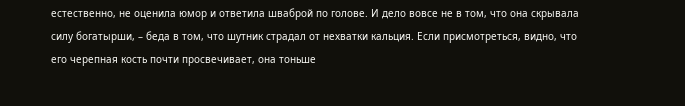естественно, не оценила юмор и ответила шваброй по голове. И дело вовсе не в том, что она скрывала силу богатырши, – беда в том, что шутник страдал от нехватки кальция. Если присмотреться, видно, что его черепная кость почти просвечивает, она тоньше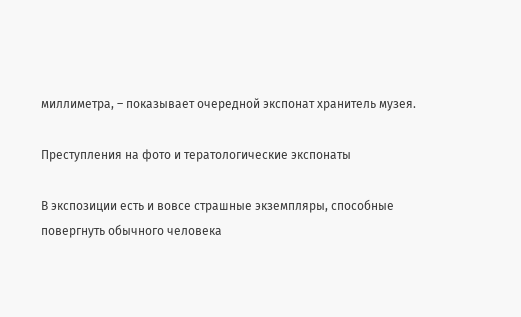миллиметра, – показывает очередной экспонат хранитель музея.

Преступления на фото и тератологические экспонаты

В экспозиции есть и вовсе страшные экземпляры, способные повергнуть обычного человека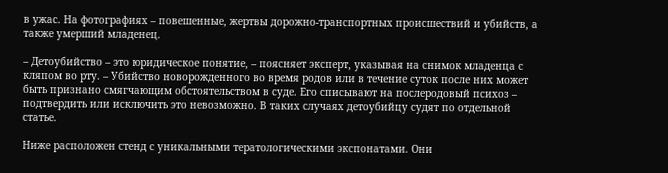в ужас. На фотографиях – повешенные, жертвы дорожно‑транспортных происшествий и убийств, а также умерший младенец.

– Детоубийство – это юридическое понятие, – поясняет эксперт, указывая на снимок младенца с кляпом во рту. – Убийство новорожденного во время родов или в течение суток после них может быть признано смягчающим обстоятельством в суде. Его списывают на послеродовый психоз – подтвердить или исключить это невозможно. В таких случаях детоубийцу судят по отдельной статье.

Ниже расположен стенд с уникальными тератологическими экспонатами. Они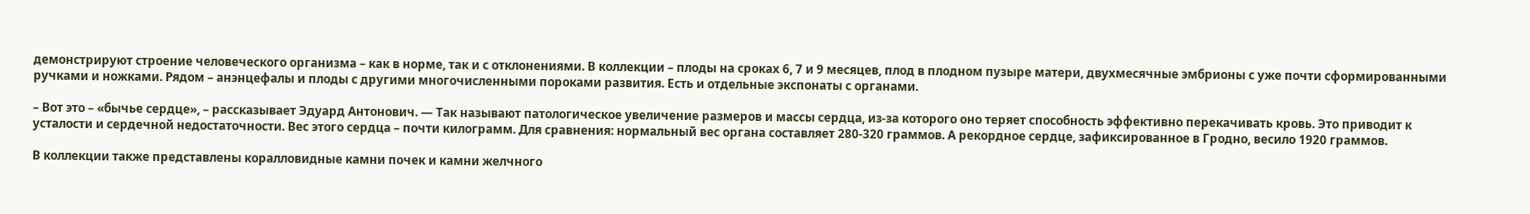демонстрируют строение человеческого организма – как в норме, так и с отклонениями. В коллекции – плоды на сроках 6, 7 и 9 месяцев, плод в плодном пузыре матери, двухмесячные эмбрионы с уже почти сформированными ручками и ножками. Рядом – анэнцефалы и плоды с другими многочисленными пороками развития. Есть и отдельные экспонаты с органами.

– Вот это – «бычье сердце», – рассказывает Эдуард Антонович. — Так называют патологическое увеличение размеров и массы сердца, из‑за которого оно теряет способность эффективно перекачивать кровь. Это приводит к усталости и сердечной недостаточности. Вес этого сердца – почти килограмм. Для сравнения: нормальный вес органа составляет 280-320 граммов. А рекордное сердце, зафиксированное в Гродно, весило 1920 граммов.

В коллекции также представлены коралловидные камни почек и камни желчного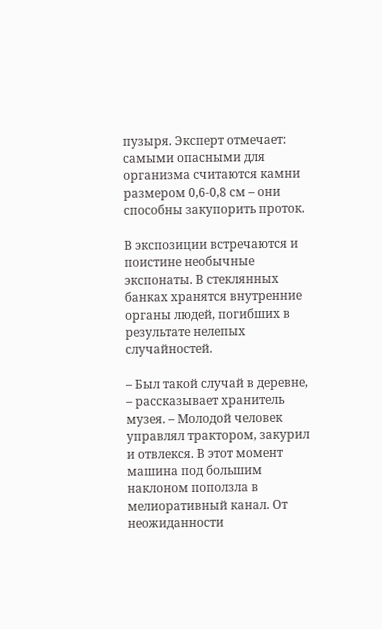пузыря. Эксперт отмечает: самыми опасными для организма считаются камни размером 0,6-0,8 см – они способны закупорить проток.

В экспозиции встречаются и поистине необычные экспонаты. В стеклянных банках хранятся внутренние органы людей, погибших в результате нелепых случайностей.

– Был такой случай в деревне, – рассказывает хранитель музея. – Молодой человек управлял трактором, закурил и отвлекся. В этот момент машина под большим наклоном поползла в мелиоративный канал. От неожиданности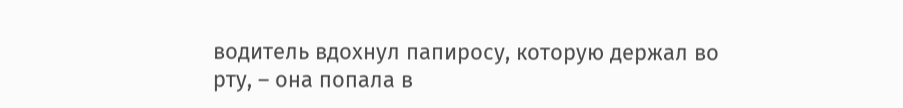водитель вдохнул папиросу, которую держал во рту, – она попала в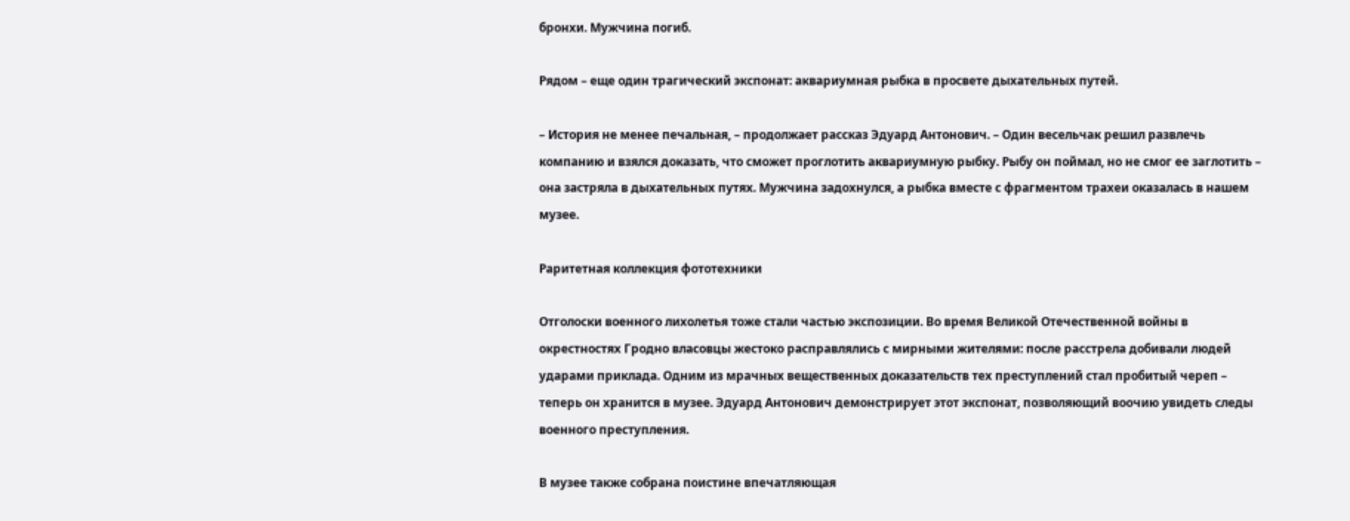бронхи. Мужчина погиб.

Рядом – еще один трагический экспонат: аквариумная рыбка в просвете дыхательных путей.

– История не менее печальная, – продолжает рассказ Эдуард Антонович. – Один весельчак решил развлечь компанию и взялся доказать, что сможет проглотить аквариумную рыбку. Рыбу он поймал, но не смог ее заглотить – она застряла в дыхательных путях. Мужчина задохнулся, а рыбка вместе с фрагментом трахеи оказалась в нашем музее.

Раритетная коллекция фототехники

Отголоски военного лихолетья тоже стали частью экспозиции. Во время Великой Отечественной войны в окрестностях Гродно власовцы жестоко расправлялись с мирными жителями: после расстрела добивали людей ударами приклада. Одним из мрачных вещественных доказательств тех преступлений стал пробитый череп – теперь он хранится в музее. Эдуард Антонович демонстрирует этот экспонат, позволяющий воочию увидеть следы военного преступления.

В музее также собрана поистине впечатляющая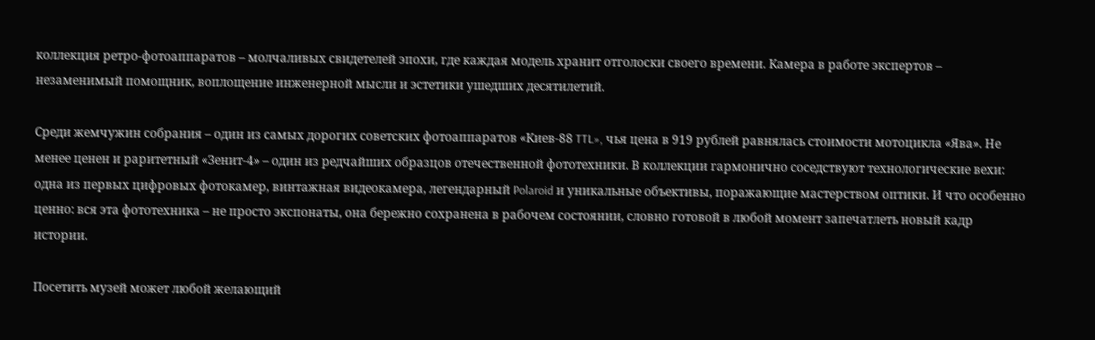коллекция ретро‑фотоаппаратов – молчаливых свидетелей эпохи, где каждая модель хранит отголоски своего времени. Камера в работе экспертов – незаменимый помощник, воплощение инженерной мысли и эстетики ушедших десятилетий.

Среди жемчужин собрания – один из самых дорогих советских фотоаппаратов «Киев‑88 TTL», чья цена в 919 рублей равнялась стоимости мотоцикла «Ява». Не менее ценен и раритетный «Зенит‑4» – один из редчайших образцов отечественной фототехники. В коллекции гармонично соседствуют технологические вехи: одна из первых цифровых фотокамер, винтажная видеокамера, легендарный Polaroid и уникальные объективы, поражающие мастерством оптики. И что особенно ценно: вся эта фототехника – не просто экспонаты, она бережно сохранена в рабочем состоянии, словно готовой в любой момент запечатлеть новый кадр истории.

Посетить музей может любой желающий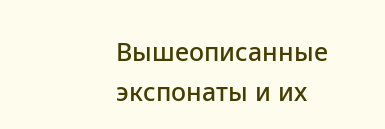Вышеописанные экспонаты и их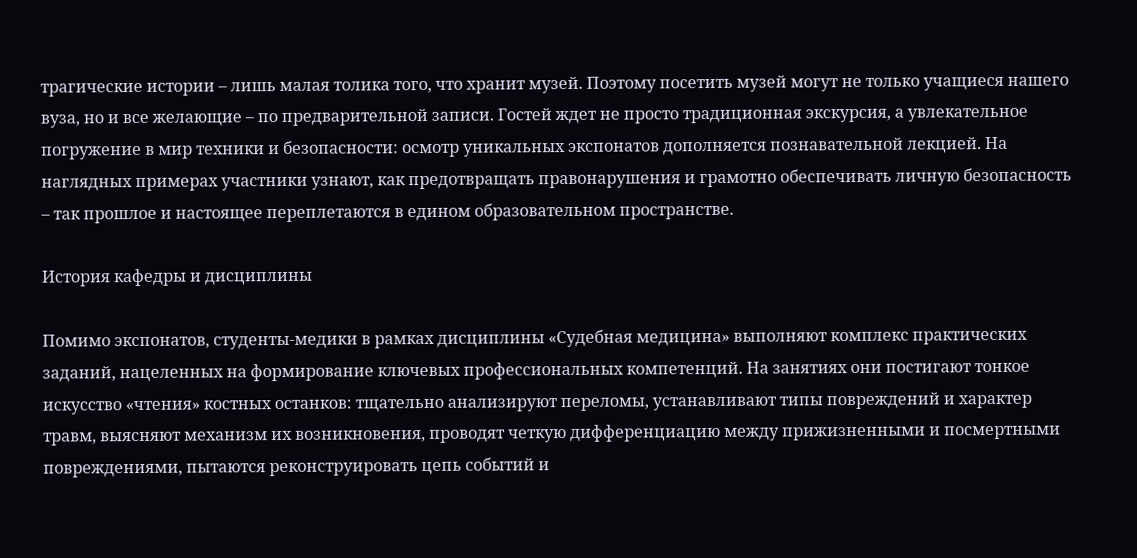трагические истории – лишь малая толика того, что хранит музей. Поэтому посетить музей могут не только учащиеся нашего вуза, но и все желающие – по предварительной записи. Гостей ждет не просто традиционная экскурсия, а увлекательное погружение в мир техники и безопасности: осмотр уникальных экспонатов дополняется познавательной лекцией. На наглядных примерах участники узнают, как предотвращать правонарушения и грамотно обеспечивать личную безопасность – так прошлое и настоящее переплетаются в едином образовательном пространстве.

История кафедры и дисциплины

Помимо экспонатов, студенты‑медики в рамках дисциплины «Судебная медицина» выполняют комплекс практических заданий, нацеленных на формирование ключевых профессиональных компетенций. На занятиях они постигают тонкое искусство «чтения» костных останков: тщательно анализируют переломы, устанавливают типы повреждений и характер травм, выясняют механизм их возникновения, проводят четкую дифференциацию между прижизненными и посмертными повреждениями, пытаются реконструировать цепь событий и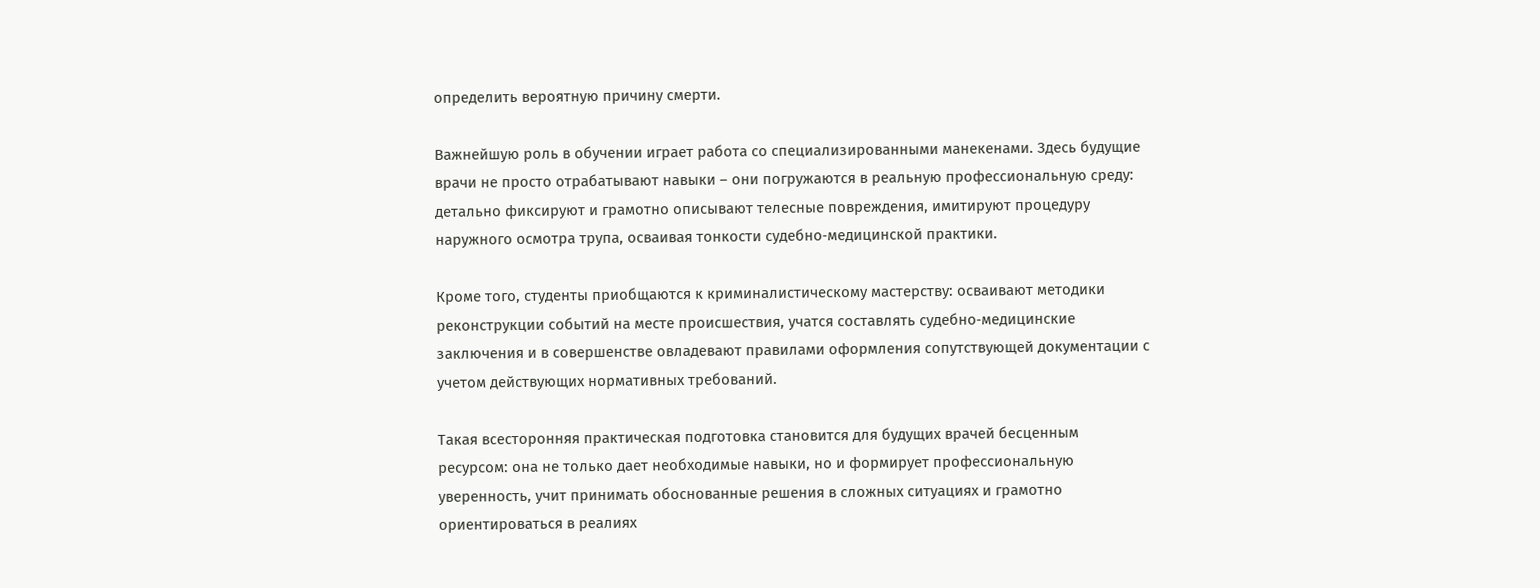определить вероятную причину смерти.

Важнейшую роль в обучении играет работа со специализированными манекенами. Здесь будущие врачи не просто отрабатывают навыки – они погружаются в реальную профессиональную среду: детально фиксируют и грамотно описывают телесные повреждения, имитируют процедуру наружного осмотра трупа, осваивая тонкости судебно‑медицинской практики.

Кроме того, студенты приобщаются к криминалистическому мастерству: осваивают методики реконструкции событий на месте происшествия, учатся составлять судебно‑медицинские заключения и в совершенстве овладевают правилами оформления сопутствующей документации с учетом действующих нормативных требований.

Такая всесторонняя практическая подготовка становится для будущих врачей бесценным ресурсом: она не только дает необходимые навыки, но и формирует профессиональную уверенность, учит принимать обоснованные решения в сложных ситуациях и грамотно ориентироваться в реалиях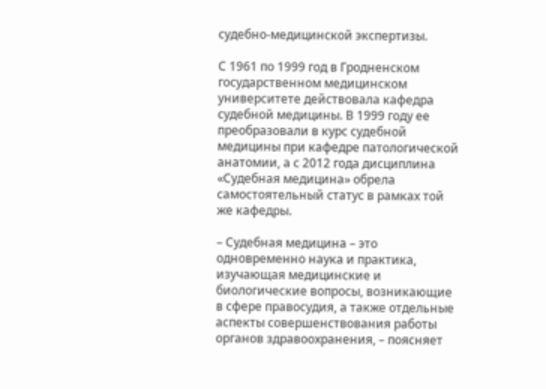судебно‑медицинской экспертизы.

С 1961 по 1999 год в Гродненском государственном медицинском университете действовала кафедра судебной медицины. В 1999 году ее преобразовали в курс судебной медицины при кафедре патологической анатомии, а с 2012 года дисциплина «Судебная медицина» обрела самостоятельный статус в рамках той же кафедры.

– Судебная медицина – это одновременно наука и практика, изучающая медицинские и биологические вопросы, возникающие в сфере правосудия, а также отдельные аспекты совершенствования работы органов здравоохранения, – поясняет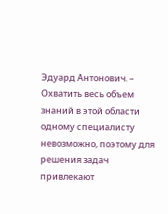Эдуард Антонович. – Охватить весь объем знаний в этой области одному специалисту невозможно, поэтому для решения задач привлекают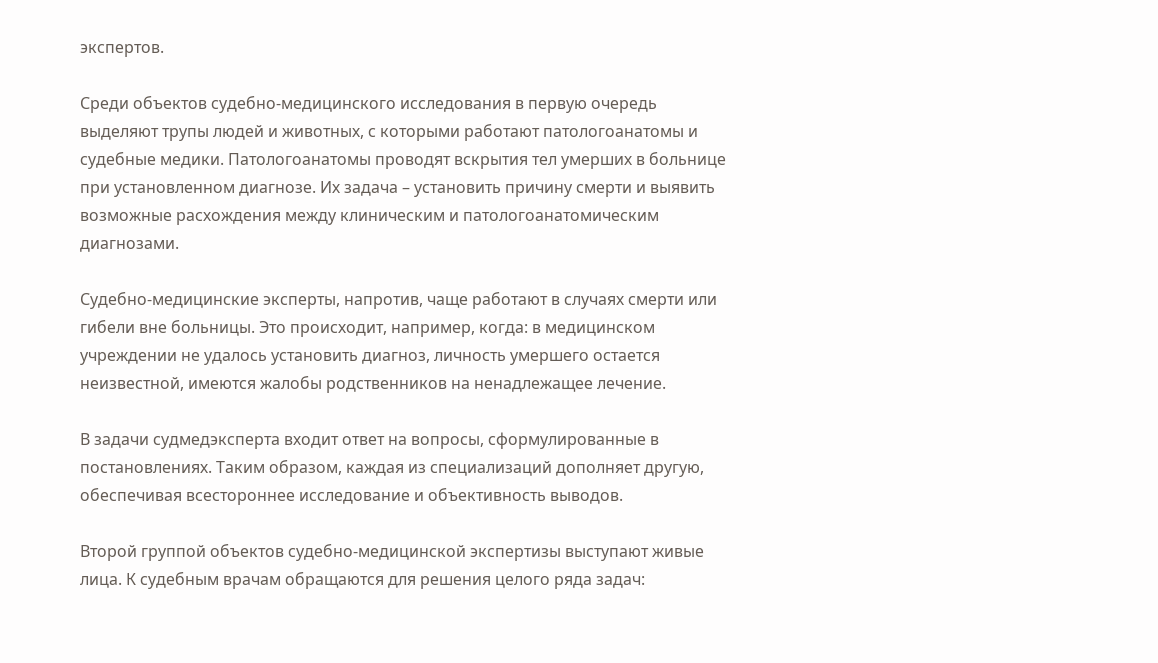экспертов.

Среди объектов судебно‑медицинского исследования в первую очередь выделяют трупы людей и животных, с которыми работают патологоанатомы и судебные медики. Патологоанатомы проводят вскрытия тел умерших в больнице при установленном диагнозе. Их задача – установить причину смерти и выявить возможные расхождения между клиническим и патологоанатомическим диагнозами.

Судебно‑медицинские эксперты, напротив, чаще работают в случаях смерти или гибели вне больницы. Это происходит, например, когда: в медицинском учреждении не удалось установить диагноз, личность умершего остается неизвестной, имеются жалобы родственников на ненадлежащее лечение.

В задачи судмедэксперта входит ответ на вопросы, сформулированные в постановлениях. Таким образом, каждая из специализаций дополняет другую, обеспечивая всестороннее исследование и объективность выводов.

Второй группой объектов судебно‑медицинской экспертизы выступают живые лица. К судебным врачам обращаются для решения целого ряда задач: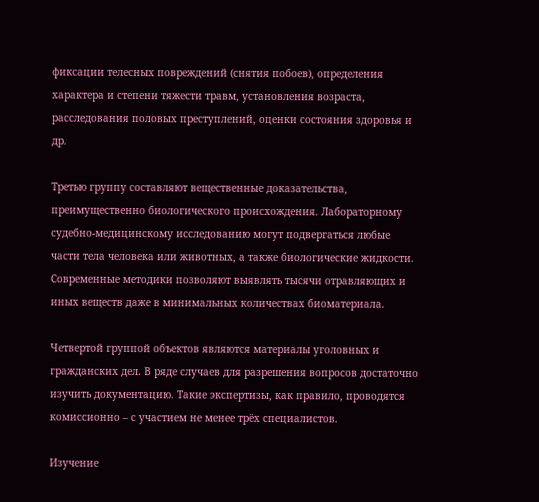фиксации телесных повреждений (снятия побоев), определения характера и степени тяжести травм, установления возраста, расследования половых преступлений, оценки состояния здоровья и др.

Третью группу составляют вещественные доказательства, преимущественно биологического происхождения. Лабораторному судебно‑медицинскому исследованию могут подвергаться любые части тела человека или животных, а также биологические жидкости. Современные методики позволяют выявлять тысячи отравляющих и иных веществ даже в минимальных количествах биоматериала.

Четвертой группой объектов являются материалы уголовных и гражданских дел. В ряде случаев для разрешения вопросов достаточно изучить документацию. Такие экспертизы, как правило, проводятся комиссионно – с участием не менее трёх специалистов.

Изучение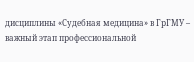дисциплины «Судебная медицина» в ГрГМУ – важный этап профессиональной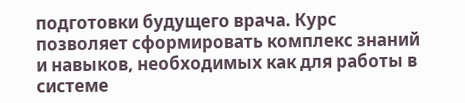подготовки будущего врача. Курс позволяет сформировать комплекс знаний и навыков, необходимых как для работы в системе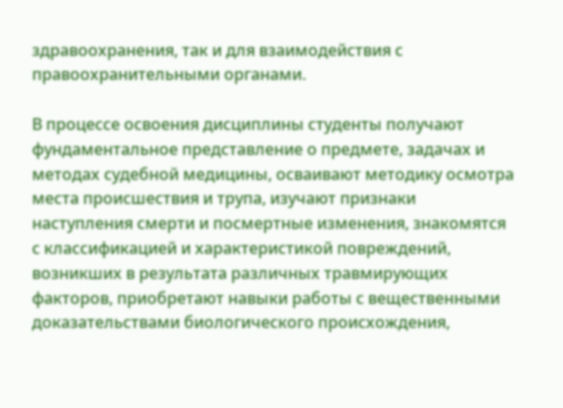здравоохранения, так и для взаимодействия с правоохранительными органами.

В процессе освоения дисциплины студенты получают фундаментальное представление о предмете, задачах и методах судебной медицины, осваивают методику осмотра места происшествия и трупа, изучают признаки наступления смерти и посмертные изменения, знакомятся с классификацией и характеристикой повреждений, возникших в результата различных травмирующих факторов, приобретают навыки работы с вещественными доказательствами биологического происхождения,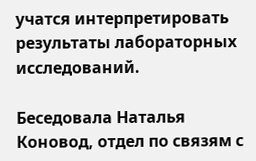учатся интерпретировать результаты лабораторных исследований.

Беседовала Наталья Коновод, отдел по связям с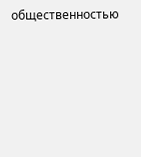общественностью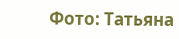Фото: Татьяна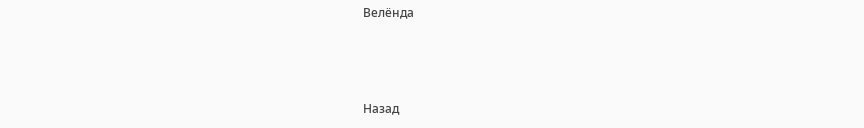Велёнда



Назад